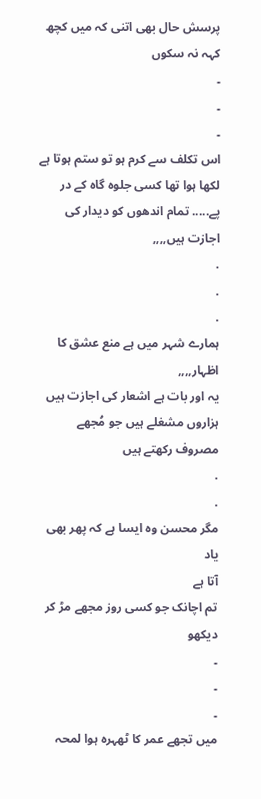پرسش حال بھی اتنی کہ میں کچھ کہہ نہ سکوں
۔
۔
۔
اس تکلف سے کرم ہو تو ستم ہوتا ہے
لکھا ہوا تھا کسی جلوہ گاہ کے در پے..... تمام اندھوں کو دیدار کی اجازت ہیں,,,,
.
.
.
ہمارے شہر میں ہے منع عشق کا اظہار,,,,
یہ اور بات ہے اشعار کی اجازت ہیں
ہزاروں مشغلے ہیں جو مُجھے مصروف رکھتے ہیں
.
.
مگر محسن وہ ایسا ہے کہ پھر بھی یاد
آتا ہے
تم اچانک جو کسی روز مجھے مڑ کر دیکھو
۔
۔
۔
میں تجھے عمر کا ٹھہرہ ہوا لمحہ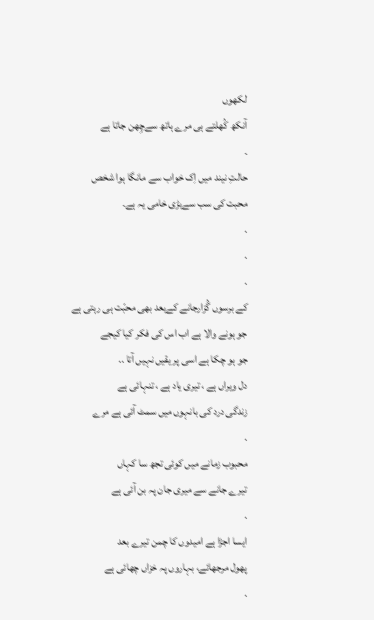لکھوں
آنکھ کُھلتے ہی مرے ہاتھ سےچِھن جاتا ہے
۔
حالتِ نیند میں اِک خواب سے مانگا ہوا شخص
محبت کی سب سےبڑی خامی یہ ہے۔
.
.
.
کے برسوں گُزارجانے کےبعد بھی محبّت ہی رہتی ہے
جو ہونے والا ہے اب اس کی فکر کیا کیجے
جو ہو چکا ہے اسی پر یقیں نہیں آتا ..
دل ویراں ہے ، تیری یاد ہے ، تنہائی ہے
زندگی درد کی بانہوں میں سمٹ آئی ہے مرے
.
محبوب زمانے میں کوئی تجھ سا کہاں
تیرے جانے سے میری جان پہ بن آئی ہے
.
ایسا اجڑا ہے امیدوں کا چمن تیرے بعد
پھول مرجھائے، بہاروں پہ خزاں چھائی ہے
.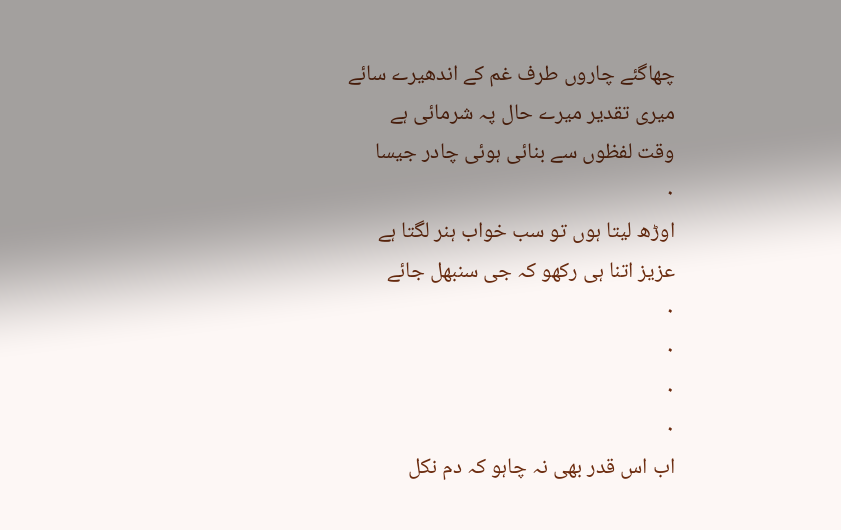چھاگئے چاروں طرف غم کے اندھیرے سائے میری تقدیر میرے حال پہ شرمائی ہے
وقت لفظوں سے بنائی ہوئی چادر جیسا
٠
اوڑھ لیتا ہوں تو سب خواب ہنر لگتا ہے
عزیز اتنا ہی رکھو کہ جی سنبھل جائے
٠
٠
٠
٠
اب اس قدر بھی نہ چاہو کہ دم نکل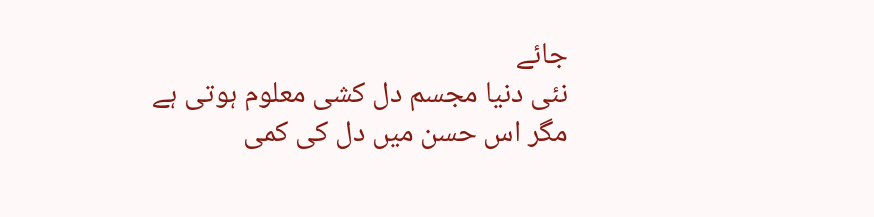جائے
نئی دنیا مجسم دل کشی معلوم ہوتی ہے
مگر اس حسن میں دل کی کمی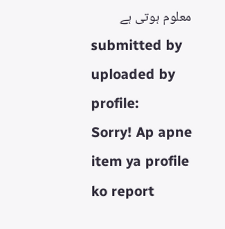معلوم ہوتی ہے
submitted by
uploaded by
profile:
Sorry! Ap apne item ya profile ko report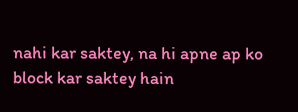nahi kar saktey, na hi apne ap ko block kar saktey hain